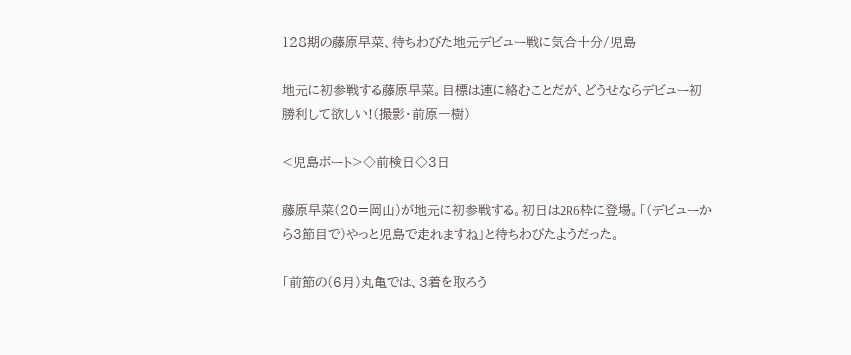128期の藤原早菜、待ちわびた地元デビュー戦に気合十分/児島

地元に初参戦する藤原早菜。目標は連に絡むことだが、どうせならデビュー初勝利して欲しい!(撮影・前原一樹)

<児島ボート>◇前検日◇3日

藤原早菜(20=岡山)が地元に初参戦する。初日は2R6枠に登場。「(デビューから3節目で)やっと児島で走れますね」と待ちわびたようだった。

「前節の(6月)丸亀では、3着を取ろう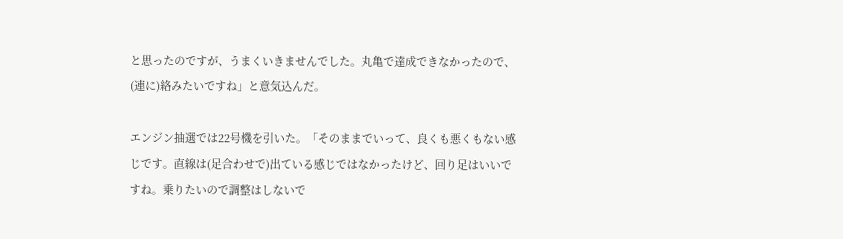と思ったのですが、うまくいきませんでした。丸亀で達成できなかったので、(連に)絡みたいですね」と意気込んだ。

エンジン抽選では22号機を引いた。「そのままでいって、良くも悪くもない感じです。直線は(足合わせで)出ている感じではなかったけど、回り足はいいですね。乗りたいので調整はしないで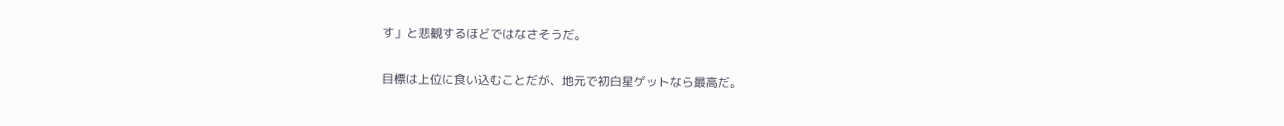す」と悲観するほどではなさそうだ。

目標は上位に食い込むことだが、地元で初白星ゲットなら最高だ。